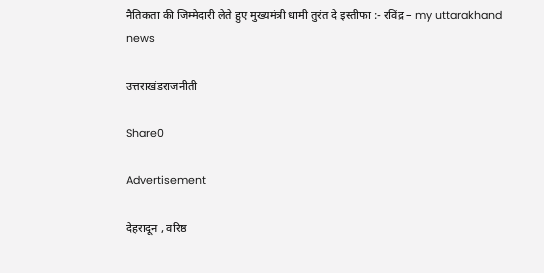नैतिकता की जिम्मेदारी लेते हुए मुख्यमंत्री धामी तुरंत दे इस्तीफा :- रविंद्र – my uttarakhand news

उत्तराखंडराजनीती

Share0

Advertisement

देहरादून , वरिष्ठ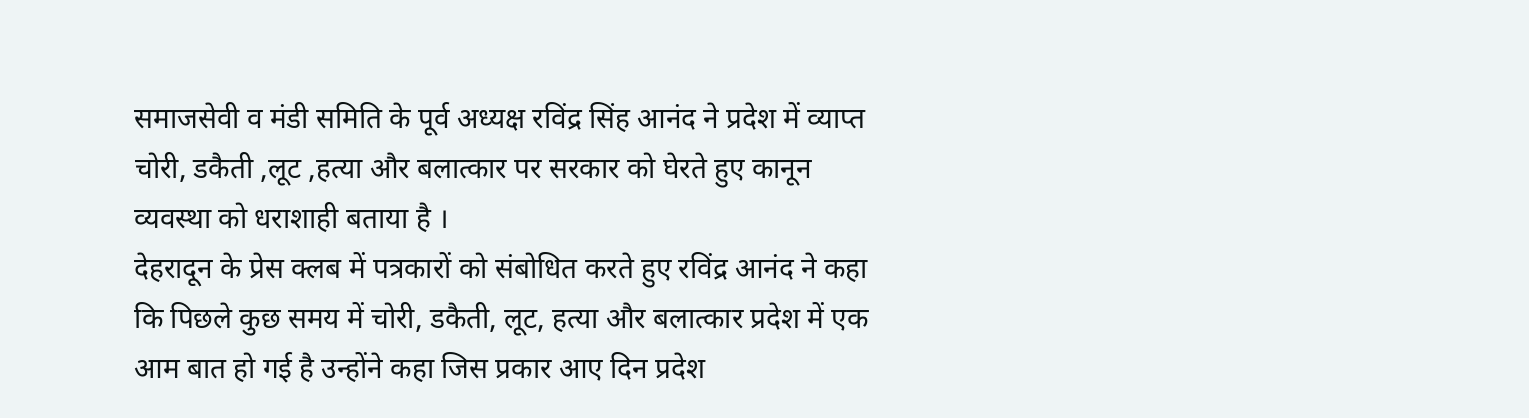समाजसेवी व मंडी समिति के पूर्व अध्यक्ष रविंद्र सिंह आनंद ने प्रदेश में व्याप्त चोरी, डकैती ,लूट ,हत्या और बलात्कार पर सरकार को घेरते हुए कानून व्यवस्था को धराशाही बताया है ।
देहरादून के प्रेस क्लब में पत्रकारों को संबोधित करते हुए रविंद्र आनंद ने कहा कि पिछले कुछ समय में चोरी, डकैती, लूट, हत्या और बलात्कार प्रदेश में एक आम बात हो गई है उन्होंने कहा जिस प्रकार आए दिन प्रदेश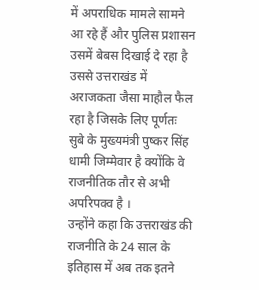में अपराधिक मामले सामने आ रहे हैं और पुलिस प्रशासन उसमें बेबस दिखाई दे रहा है उससे उत्तराखंड में अराजकता जैसा माहौल फैल रहा है जिसके लिए पूर्णतः सुबे के मुख्यमंत्री पुष्कर सिंह धामी जिम्मेवार है क्योंकि वे राजनीतिक तौर से अभी अपरिपक्व है ।
उन्होंने कहा कि उत्तराखंड की राजनीति के 24 साल के इतिहास में अब तक इतने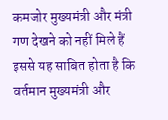कमजोर मुख्यमंत्री और मंत्री गण देखने को नहीं मिले हैं इससे यह साबित होता है कि वर्तमान मुख्यमंत्री और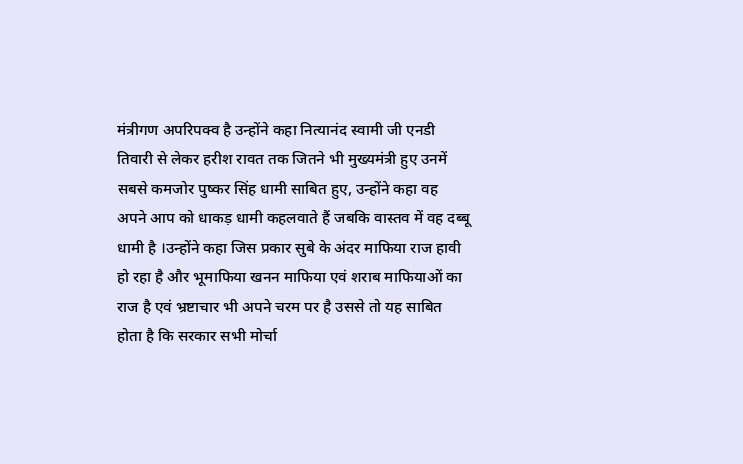मंत्रीगण अपरिपक्व है उन्होंने कहा नित्यानंद स्वामी जी एनडी तिवारी से लेकर हरीश रावत तक जितने भी मुख्यमंत्री हुए उनमें सबसे कमजोर पुष्कर सिंह धामी साबित हुए, उन्होंने कहा वह अपने आप को धाकड़ धामी कहलवाते हैं जबकि वास्तव में वह दब्बू धामी है ।उन्होंने कहा जिस प्रकार सुबे के अंदर माफिया राज हावी हो रहा है और भूमाफिया खनन माफिया एवं शराब माफियाओं का राज है एवं भ्रष्टाचार भी अपने चरम पर है उससे तो यह साबित होता है कि सरकार सभी मोर्चा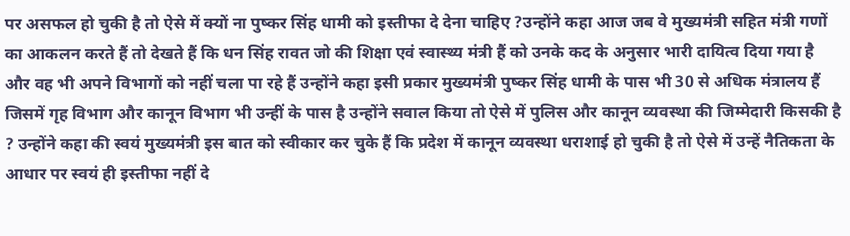पर असफल हो चुकी है तो ऐसे में क्यों ना पुष्कर सिंह धामी को इस्तीफा दे देना चाहिए ?उन्होंने कहा आज जब वे मुख्यमंत्री सहित मंत्री गणों का आकलन करते हैं तो देखते हैं कि धन सिंह रावत जो की शिक्षा एवं स्वास्थ्य मंत्री हैं को उनके कद के अनुसार भारी दायित्व दिया गया है और वह भी अपने विभागों को नहीं चला पा रहे हैं उन्होंने कहा इसी प्रकार मुख्यमंत्री पुष्कर सिंह धामी के पास भी 30 से अधिक मंत्रालय हैं जिसमें गृह विभाग और कानून विभाग भी उन्हीं के पास है उन्होंने सवाल किया तो ऐसे में पुलिस और कानून व्यवस्था की जिम्मेदारी किसकी है ? उन्होंने कहा की स्वयं मुख्यमंत्री इस बात को स्वीकार कर चुके हैं कि प्रदेश में कानून व्यवस्था धराशाई हो चुकी है तो ऐसे में उन्हें नैतिकता के आधार पर स्वयं ही इस्तीफा नहीं दे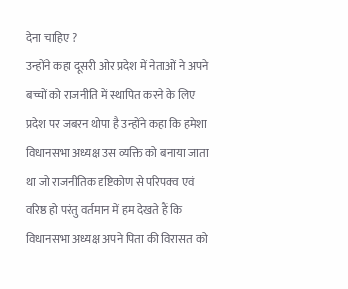देना चाहिए ?
उन्होंने कहा दूसरी ओर प्रदेश में नेताओं ने अपने बच्चों को राजनीति में स्थापित करने के लिए प्रदेश पर जबरन थोपा है उन्होंने कहा कि हमेशा विधानसभा अध्यक्ष उस व्यक्ति को बनाया जाता था जो राजनीतिक दृष्टिकोण से परिपक्व एवं वरिष्ठ हो परंतु वर्तमान में हम देखते हैं कि विधानसभा अध्यक्ष अपने पिता की विरासत को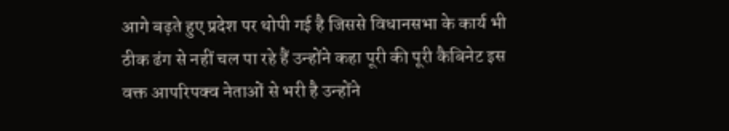आगे बढ़ते हुए प्रदेश पर थोपी गई है जिससे विधानसभा के कार्य भी ठीक ढंग से नहीं चल पा रहे हैं उन्होंने कहा पूरी की पूरी कैबिनेट इस वक्त आपरिपक्व नेताओं से भरी है उन्होंने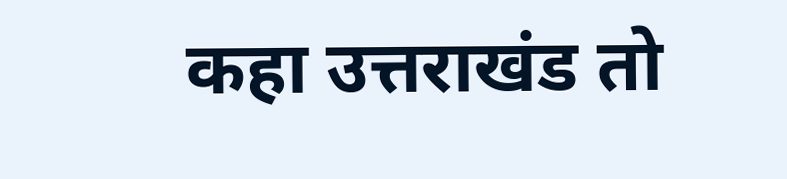कहा उत्तराखंड तो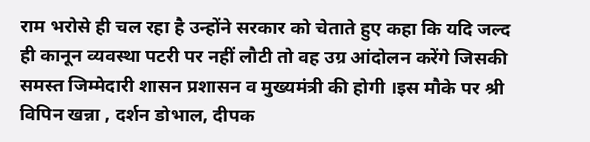राम भरोसे ही चल रहा है उन्होंने सरकार को चेताते हुए कहा कि यदि जल्द ही कानून व्यवस्था पटरी पर नहीं लौटी तो वह उग्र आंदोलन करेंगे जिसकी समस्त जिम्मेदारी शासन प्रशासन व मुख्यमंत्री की होगी ।इस मौके पर श्री विपिन खन्ना , दर्शन डोभाल, दीपक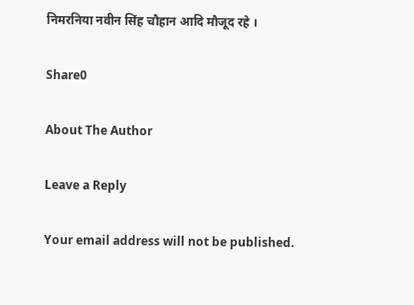निमरनिया नवीन सिंह चौहान आदि मौजूद रहे ।

Share0

About The Author

Leave a Reply

Your email address will not be published.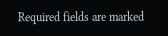Required fields are marked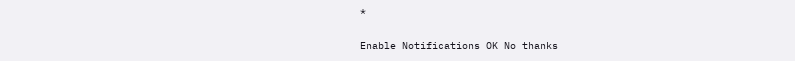*

Enable Notifications OK No thanks